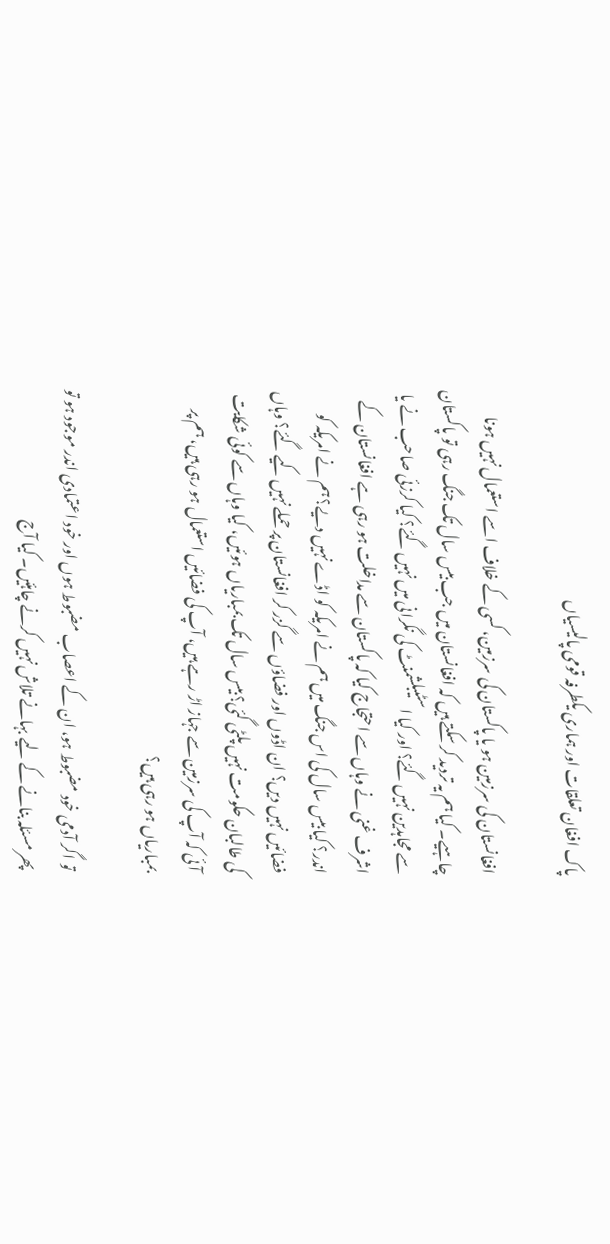پاک افغان تعلقات اور ہماری یکطرفہ قومی پالیسیاں

افغانستان کی سرزمین ہو یا پاکستان کی سرزمین، کسی کے خلاف اسے استعمال نہیں ہونا چاہیے۔ کیا ہم یہ تردید کر سکتے ہیں کہ افغانستان میں جب بیس سال تک جنگ رہی تو پاکستان سے مجاہدین نہیں گئے؟ اور کیا اسٹیبلشمنٹ کی نگرانی میں نہیں گئے؟ کیا کرزئی صاحب نے یا اشرف غنی نے وہاں سے احتجاج کیا کہ پاکستان سے مداخلت ہو رہی ہے افغانستان کے اندر؟ کیا بیس سال کی اس جنگ میں ہم نے امریکہ کو اڈے نہیں دیے؟ ہم نے امریکہ کو فضائیں نہیں دیں؟ ان اڈوں اور فضاؤں سے گزر کر افغانستان پر حملے نہیں کیے گئے؟ وہاں کی طالبان حکومت نہیں پلٹی گئی؟ بیس سال تک بمباریاں ہوئیں، کیا وہاں سے کوئی شکایت آئی کہ آپ کی سرزمین سے جہاز اڑ رہے ہیں، آپ کی فضائیں استعمال ہو رہی ہیں، ہم پر بمباریاں ہو رہی ہیں؟

تو اگر آدمی خود مضبوط ہو، ان کے اعصاب مضبوط ہوں اور خود اعتمادی اندر موجود ہو تو پھر مسئلہ بنانے کے لیے بہانے تلاش نہیں کرنے چاہئیں۔ کیا آج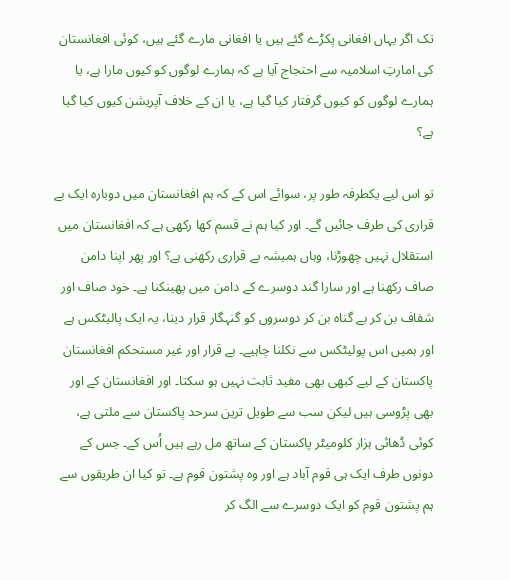تک اگر یہاں افغانی پکڑے گئے ہیں یا افغانی مارے گئے ہیں، کوئی افغانستان کی امارتِ اسلامیہ سے احتجاج آیا ہے کہ ہمارے لوگوں کو کیوں مارا ہے، یا ہمارے لوگوں کو کیوں گرفتار کیا گیا ہے، یا ان کے خلاف آپریشن کیوں کیا گیا ہے؟

تو اس لیے یکطرفہ طور پر، سوائے اس کے کہ ہم افغانستان میں دوبارہ ایک بے قراری کی طرف جائیں گے۔ اور کیا ہم نے قسم کھا رکھی ہے کہ افغانستان میں استقلال نہیں چھوڑنا، وہاں ہمیشہ بے قراری رکھنی ہے؟ اور پھر اپنا دامن صاف رکھنا ہے اور سارا گند دوسرے کے دامن میں پھینکنا ہے۔ خود صاف اور شفاف بن کر بے گناہ بن کر دوسروں کو گنہگار قرار دینا، یہ ایک پالیٹکس ہے اور ہمیں اس پولیٹکس سے نکلنا چاہیے۔ بے قرار اور غیر مستحکم افغانستان پاکستان کے لیے کبھی بھی مفید ثابت نہیں ہو سکتا۔ اور افغانستان کے اور بھی پڑوسی ہیں لیکن سب سے طویل ترین سرحد پاکستان سے ملتی ہے، کوئی ڈھائی ہزار کلومیٹر پاکستان کے ساتھ مل رہے ہیں اُس کے۔ جس کے دونوں طرف ایک ہی قوم آباد ہے اور وہ پشتون قوم ہے۔ تو کیا ان طریقوں سے ہم پشتون قوم کو ایک دوسرے سے الگ کر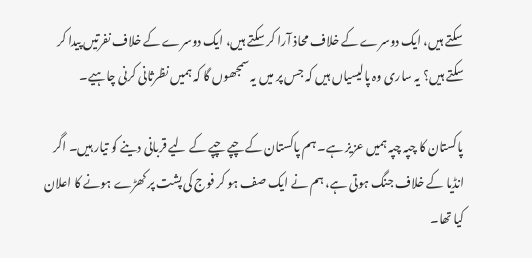سکتے ہیں، ایک دوسرے کے خلاف محاذ آرا کر سکتے ہیں، ایک دوسرے کے خلاف نفرتیں پیدا کر سکتے ہیں؟ یہ ساری وہ پالیسیاں ہیں کہ جس پر میں یہ سمجھوں گا کہ ہمیں نظرثانی کرنی چاہیے۔

پاکستان کا چپہ چپہ ہمیں عزیز ہے۔ ہم پاکستان کے چپے چپے کے لیے قربانی دینے کو تیار ہیں۔ اگر انڈیا کے خلاف جنگ ہوتی ہے، ہم نے ایک صف ہو کر فوج کی پشت پر کھڑے ہونے کا اعلان کیا تھا۔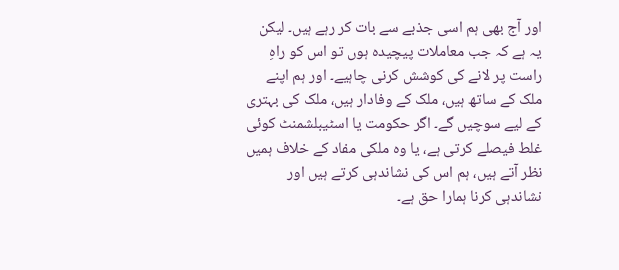اور آج بھی ہم اسی جذبے سے بات کر رہے ہیں۔ لیکن یہ ہے کہ جب معاملات پیچیدہ ہوں تو اس کو راہِ راست پر لانے کی کوشش کرنی چاہیے۔ اور ہم اپنے ملک کے ساتھ ہیں، ملک کے وفادار ہیں، ملک کی بہتری کے لیے سوچیں گے۔ اگر حکومت یا اسٹیبلشمنٹ کوئی غلط فیصلے کرتی ہے، یا وہ ملکی مفاد کے خلاف ہمیں نظر آتے ہیں، ہم اس کی نشاندہی کرتے ہیں اور نشاندہی کرنا ہمارا حق ہے۔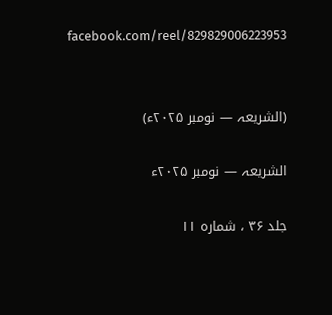facebook.com/reel/829829006223953


(الشریعہ — نومبر ۲۰۲۵ء)

الشریعہ — نومبر ۲۰۲۵ء

جلد ۳۶ ، شمارہ ۱۱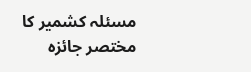مسئلہ کشمیر کا مختصر جائزہ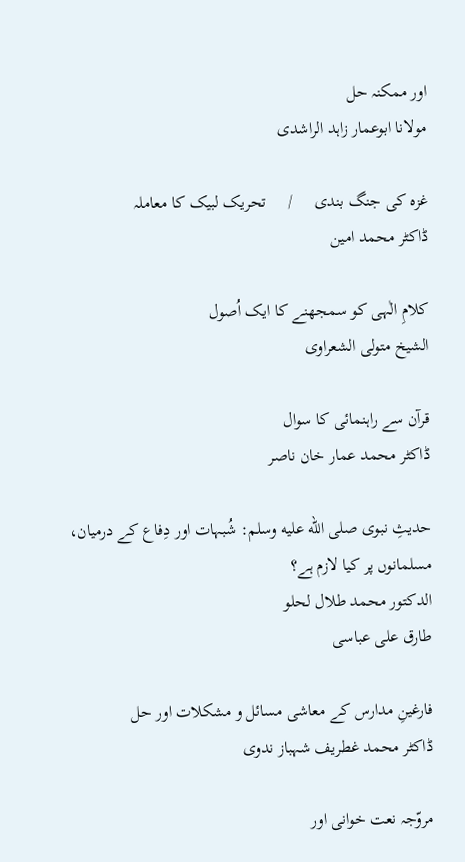اور ممکنہ حل
مولانا ابوعمار زاہد الراشدی

غزہ کی جنگ بندی     /     تحریک لبیک کا معاملہ
ڈاکٹر محمد امین

کلامِ الٰہی کو سمجھنے کا ایک اُصول
الشیخ متولی الشعراوی

قرآن سے راہنمائی کا سوال
ڈاکٹر محمد عمار خان ناصر

حدیثِ نبوی صلى الله عليه وسلم: شُبہات اور دِفاع کے درمیان، مسلمانوں پر کیا لازم ہے؟
الدکتور محمد طلال لحلو
طارق علی عباسی

فارغینِ مدارس کے معاشی مسائل و مشکلات اور حل
ڈاکٹر محمد غطریف شہباز ندوی

مروّجہ نعت خوانی اور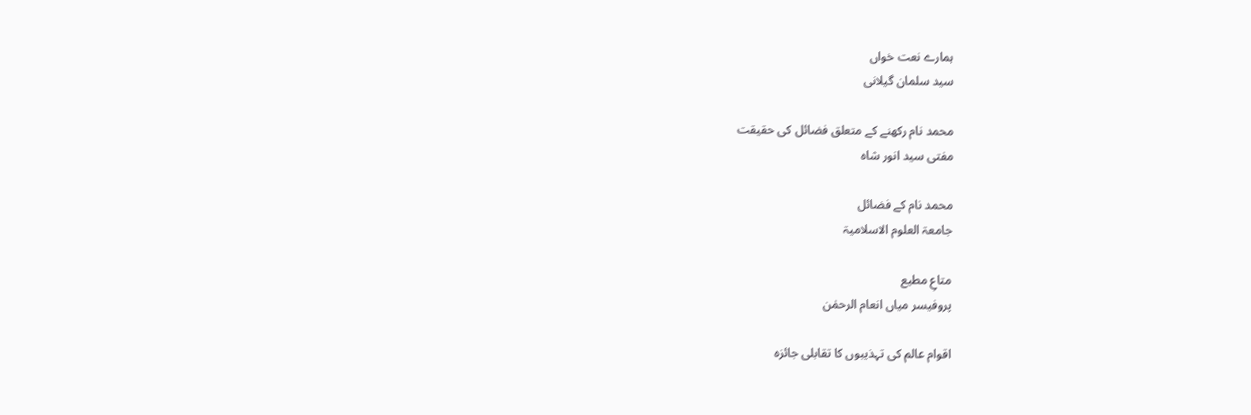ہمارے نعت خواں
سید سلمان گیلانی

محمد نام رکھنے کے متعلق فضائل کی حقیقت
مفتی سید انور شاہ

محمد نام کے فضائل
جامعۃ العلوم الاسلامیۃ

متاعِ مطيع
پروفیسر میاں انعام الرحمٰن

اقوام عالم کی تہذیبوں کا تقابلی جائزہ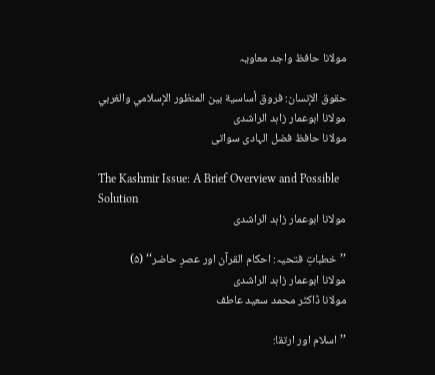مولانا حافظ واجد معاویہ

حقوق الإنسان: فروق أساسية بين المنظور الإسلامي والغربي
مولانا ابوعمار زاہد الراشدی
مولانا حافظ فضل الہادی سواتی

The Kashmir Issue: A Brief Overview and Possible Solution
مولانا ابوعمار زاہد الراشدی

’’خطباتِ فتحیہ: احکام القرآن اور عصرِ حاضر‘‘ (۵)
مولانا ابوعمار زاہد الراشدی
مولانا ڈاکٹر محمد سعید عاطف

’’اسلام اور ارتقا: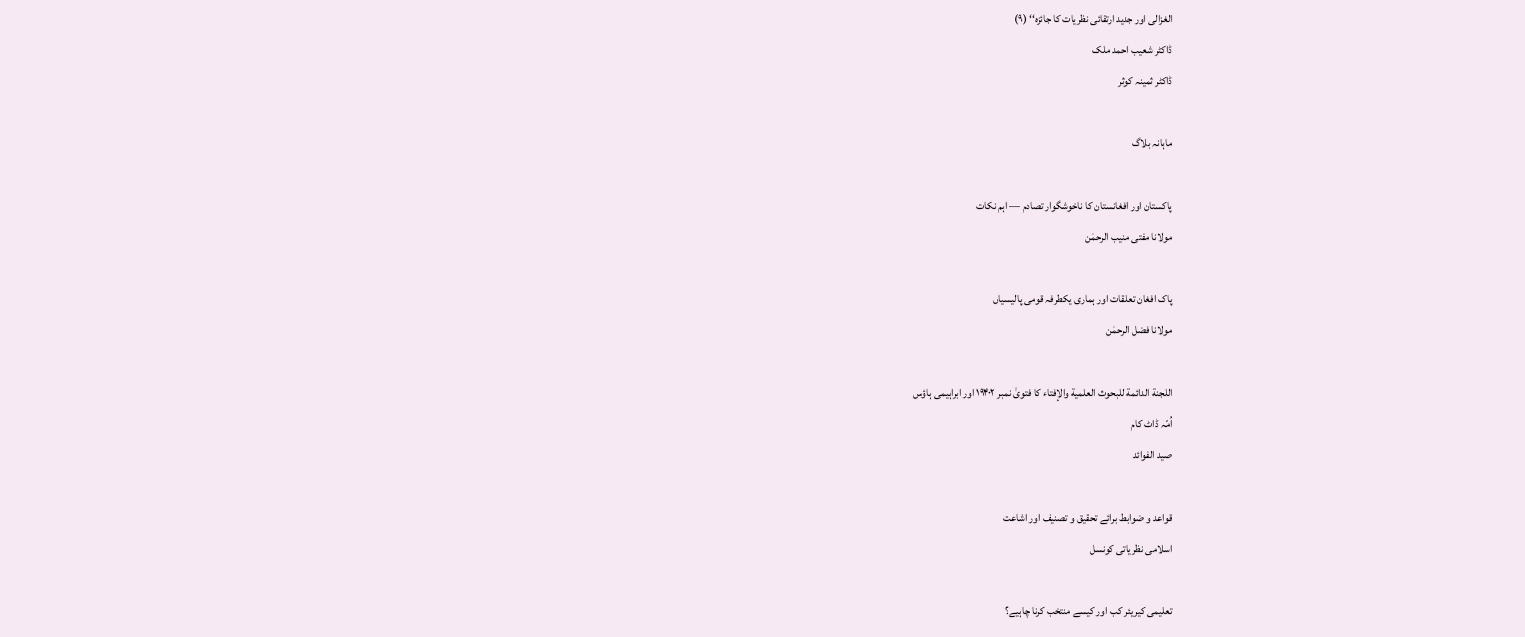الغزالی اور جدید ارتقائی نظریات کا جائزہ‘‘ (۹)
ڈاکٹر شعیب احمد ملک
ڈاکٹر ثمینہ کوثر

ماہانہ بلاگ

پاکستان اور افغانستان کا ناخوشگوار تصادم — اہم نکات
مولانا مفتی منیب الرحمٰن

پاک افغان تعلقات اور ہماری یکطرفہ قومی پالیسیاں
مولانا فضل الرحمٰن

اللجنة الدائمة للبحوث العلمية والإفتاء کا فتویٰ نمبر ۱۹۴۰۲ اور ابراہیمی ہاؤس
اُمّہ ڈاٹ کام
صید الفوائد

قواعد و ضوابط برائے تحقیق و تصنیف اور اشاعت
اسلامی نظریاتی کونسل

تعلیمی کیریئر کب اور کیسے منتخب کرنا چاہیے؟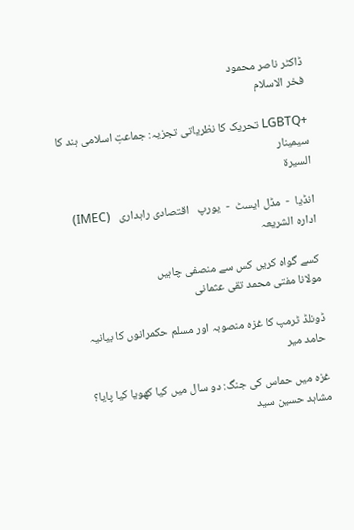ڈاکٹر ناصر محمود
فخر الاسلام

+LGBTQ تحریک کا نظریاتی تجزیہ: جماعتِ اسلامی ہند کا سیمینار
السیرۃ

انڈیا  -  مڈل ایسٹ  -  یورپ   اقتصادی راہداری   (IMEC)
ادارہ الشریعہ

کسے گواہ کریں کس سے منصفی چاہیں
مولانا مفتی محمد تقی عثمانی

ڈونلڈ ٹرمپ کا غزہ منصوبہ اور مسلم حکمرانوں کا بیانیہ
حامد میر

غزہ میں حماس کی جنگ: دو سال میں کیا کھویا کیا پایا؟
مشاہد حسین سید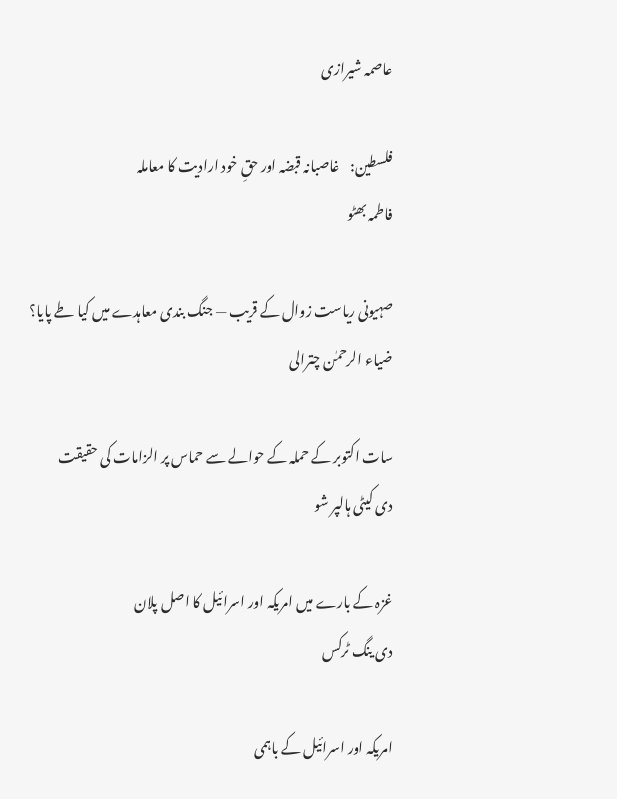عاصمہ شیرازی

فلسطین:    غاصبانہ قبضہ اور حقِ خود ارادیت کا معاملہ
فاطمہ بھٹو

صہیونی ریاست زوال کے قریب — جنگ بندی معاہدے میں کیا طے پایا؟
ضیاء الرحمٰن چترالی

سات اکتوبر کے حملہ کے حوالے سے حماس پر الزامات کی حقیقت
دی کیٹی ہالپر شو

غزہ کے بارے میں امریکہ اور اسرائیل کا اصل پلان
دی ینگ ٹرکس

امریکہ اور اسرائیل کے باہمی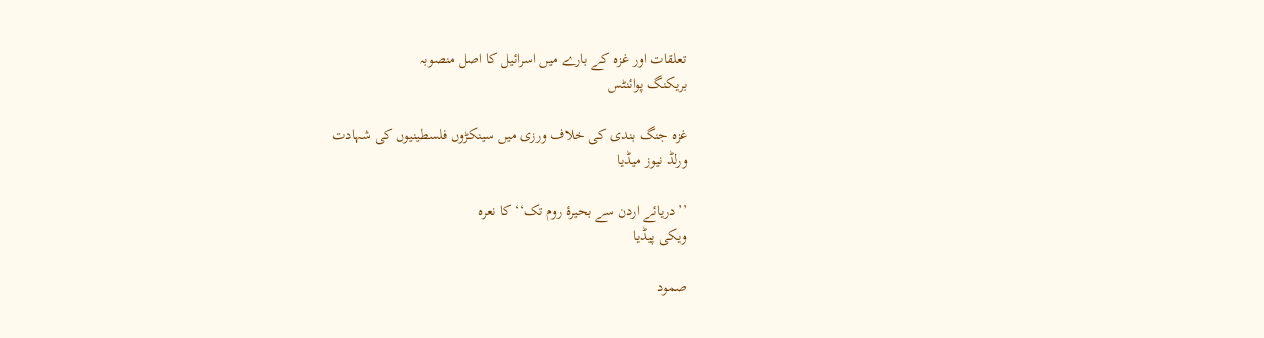تعلقات اور غزہ کے بارے میں اسرائیل کا اصل منصوبہ
بریکنگ پوائنٹس

غزہ جنگ بندی کی خلاف ورزی میں سینکڑوں فلسطینیوں کی شہادت
ورلڈ نیوز میڈیا

’’دریائے اردن سے بحیرۂ روم تک‘‘ کا نعرہ
ویکی پیڈیا

صمود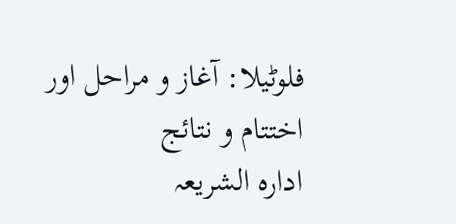فلوٹیلا: آغاز و مراحل اور اختتام و نتائج
ادارہ الشریعہ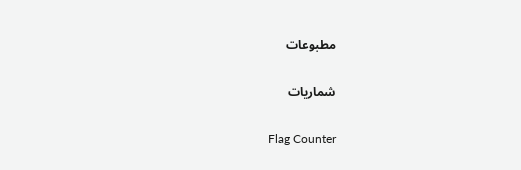مطبوعات

شماریات

Flag Counter